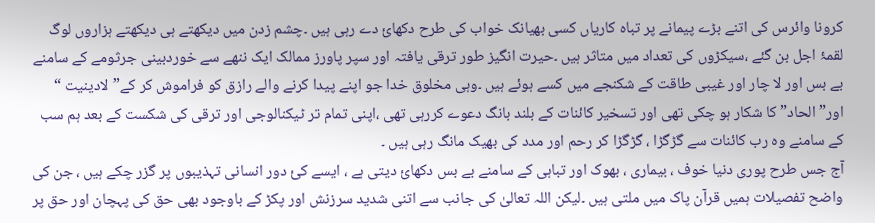کرونا وائرس کی اتنے بڑے پیمانے پر تباہ کاریاں کسی بھیانک خواب کی طرح دکھائ دے رہی ہیں ۔چشم زدن میں دیکھتے ہی دیکھتے ہزاروں لوگ لقمۂ اجل بن گئے ،سیکڑوں کی تعداد میں متاثر ہیں ۔حیرت انگیز طور ترقی یافتہ اور سپر پاورز ممالک ایک ننھے سے خوردبینی جرثومے کے سامنے بے بس اور لا چار اور غیبی طاقت کے شکنجے میں کسے ہوئے ہیں ۔وہی مخلوق خدا جو اپنے پیدا کرنے والے رازق کو فراموش کر کے”لادینیت “ اور” الحاد” کا شکار ہو چکی تھی اور تسخیر کائنات کے بلند بانگ دعوے کررہی تھی ،اپنی تمام تر ٹیکنالوجی اور ترقی کی شکست کے بعد ہم سب کے سامنے وہ رب کائنات سے گڑگڑا ، گڑگڑا کر رحم اور مدد کی بھیک مانگ رہی ہیں ۔
آج جس طرح پوری دنیا خوف ، بیماری ، بھوک اور تباہی کے سامنے بے بس دکھائ دیتی ہے ، ایسے کئ دور انسانی تہذیبوں پر گزر چکے ہیں ، جن کی واضح تفصیلات ہمیں قرآن پاک میں ملتی ہیں ۔لیکن اللہ تعالیٰ کی جانب سے اتنی شدید سرزنش اور پکڑ کے باوجود بھی حق کی پہچان اور حق پر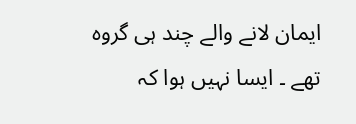ایمان لانے والے چند ہی گروہ تھے ۔ ایسا نہیں ہوا کہ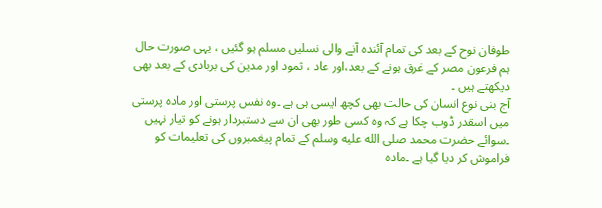طوفان نوح کے بعد کی تمام آئندہ آنے والی نسلیں مسلم ہو گئیں ، یہی صورت حال ہم فرعون مصر کے غرق ہونے کے بعد،اور عاد ، ثمود اور مدین کی بربادی کے بعد بھی دیکھتے ہیں ۔
آج بنی نوع انسان کی حالت بھی کچھ ایسی ہی ہے ۔وہ نفس پرستی اور مادہ پرستی میں اسقدر ڈوب چکا ہے کہ وہ کسی طور بھی ان سے دستبردار ہونے کو تیار نہیں ۔سوائے حضرت محمد صلى الله عليه وسلم کے تمام پیغمبروں کی تعلیمات کو فراموش کر دیا گیا ہے ۔مادہ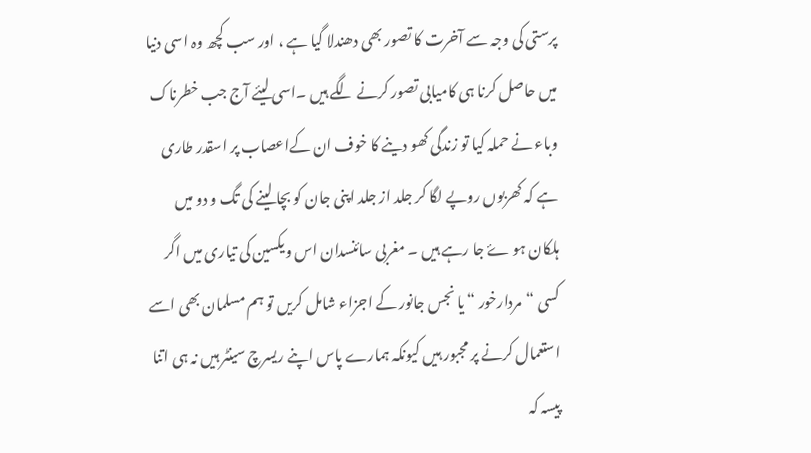پرستی کی وجہ سے آخرت کا تصور بھی دھندلا گیا ہے ، اور سب کچھ وہ اسی دنیا میں حاصل کرنا ہی کامیابی تصور کرنے لگے ہیں ۔اسی لیئے آج جب خطرناک وباء نے حملہ کیا تو زندگی کھو دینے کا خوف ان کےاعصاب پر اسقدر طاری ہے کہ کھربوں روپے لگا کر جلد از جلد اپنی جان کو بچا لینے کی تگ و دو میں ہلکان ہو ۓ جا رہے ہیں ۔ مغربی سائنسدان اس ویکسین کی تیاری میں اگر کسی “مردارخور “ یا نجس جانور کے اجزاء شامل کریں تو ہم مسلمان بھی اسے استعمال کرنے پر مجبور ہیں کیونکہ ہمارے پاس اپنے ریسرچ سینٹر ہیں نہ ہی اتنا پیسہ کہ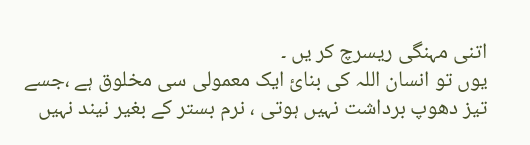اتنی مہنگی ریسرچ کر یں ۔
یوں تو انسان اللہ کی بنائ ایک معمولی سی مخلوق ہے ،جسے تیز دھوپ برداشت نہیں ہوتی ، نرم بستر کے بغیر نیند نہیں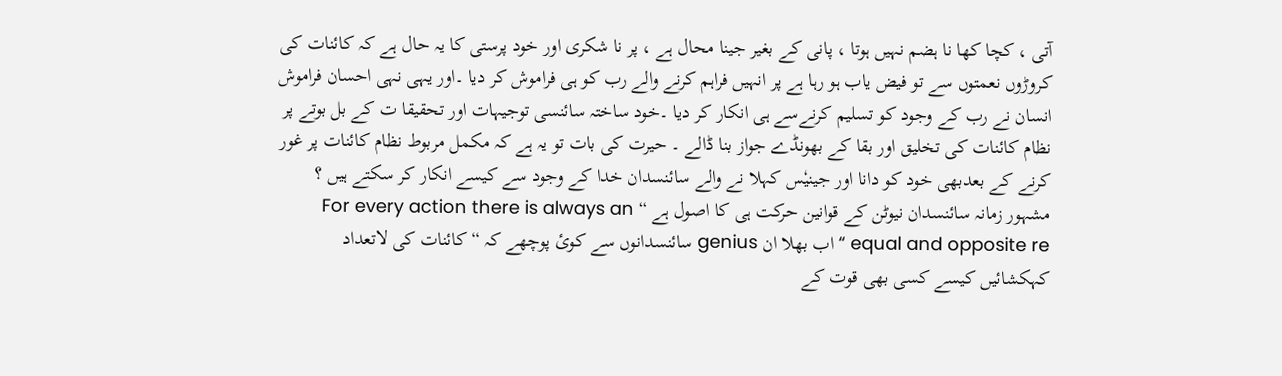آتی ، کچا کھا نا ہضم نہیں ہوتا ، پانی کے بغیر جینا محال ہے ، پر نا شکری اور خود پرستی کا یہ حال ہے کہ کائنات کی کروڑوں نعمتوں سے تو فیض یاب ہو رہا ہے پر انہیں فراہم کرنے والے رب کو ہی فراموش کر دیا ۔اور یہی نہی احسان فراموش انسان نے رب کے وجود کو تسلیم کرنےسے ہی انکار کر دیا ۔خود ساختہ سائنسی توجیہات اور تحقیقا ت کے بل بوتے پر نظام کائنات کی تخلیق اور بقا کے بھونڈے جواز بنا ڈالے ۔ حیرت کی بات تو یہ ہے کہ مکمل مربوط نظام کائنات پر غور کرنے کے بعدبھی خود کو دانا اور جینیٗس کہلا نے والے سائنسدان خدا کے وجود سے کیسے انکار کر سکتے ہیں ؟
مشہور زمانہ سائنسدان نیوٹن کے قوانین حرکت ہی کا اصول ہے “ For every action there is always an equal and opposite re “ اب بھلا ان genius سائنسدانوں سے کوئ پوچھے کہ “ کائنات کی لاتعداد کہکشائیں کیسے کسی بھی قوت کے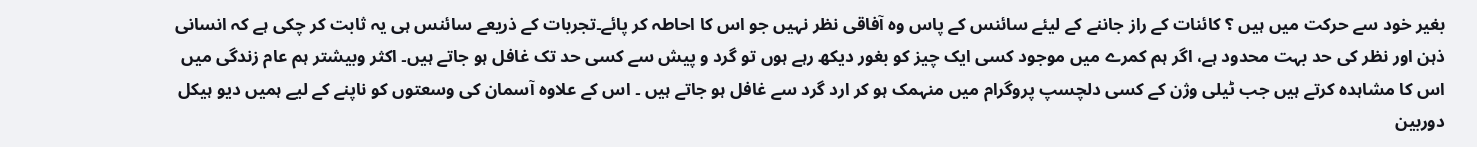بغیر خود سے حرکت میں ہیں ؟ کائنات کے راز جاننے کے لیئے سائنس کے پاس وہ آفاقی نظر نہیں جو اس کا احاطہ کر پائے۔تجربات کے ذریعے سائنس ہی یہ ثابت کر چکی ہے کہ انسانی ذہن اور نظر کی حد بہت محدود ہے، اگر ہم کمرے میں موجود کسی ایک چیز کو بغور دیکھ رہے ہوں تو گرد و پیش سے کسی حد تک غافل ہو جاتے ہیں۔ اکثر وبیشتر ہم عام زندگی میں اس کا مشاہدہ کرتے ہیں جب ٹیلی وژن کے کسی دلچسپ پروگرام میں منہمک ہو کر ارد گرد سے غافل ہو جاتے ہیں ۔ اس کے علاوہ آسمان کی وسعتوں کو ناپنے کے لیے ہمیں دیو ہیکل دوربین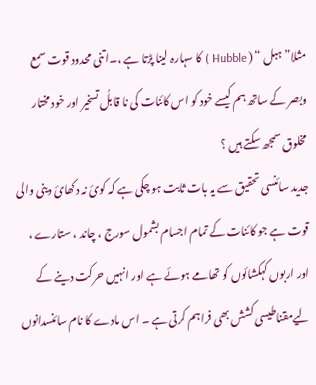مثلا” ہبل “ ( Hubble ) کا سہارہ لینا پڑتا ہے ،۔اتنی محدود قوت سمع وبصر کے ساتھ ہم کیسے خود کو اس کائنات کی نا قابلُ تسخیر اور خود مختار مخلوق سمجھ سکتے ہیں ؟
جدید سائنسی تحقیق سے یہ بات ثابت ہو چکی ہے کہ کوئ نہ دکھائ دینی والی قوت ہے جو کائنات کے تمام اجسام بشمول سورج ، چاند ، ستارے ، اور اربوں کہکشائوں کو تھامے ہوئے ہے اور انہیں حرکت دینے کے لیےمقناطیسی کشش بھی فراہم کرتی ہے ۔ اس مادے کا نام سائنسدانوں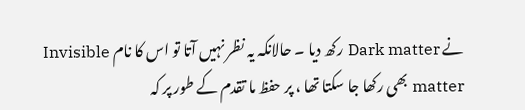نے Dark matter رکھ دیا ۔ حالانکہ یہ نظر نہیں آتا تو اس کا نام Invisible matter بھی رکھا جا سکتا تھا ، پر حفظ ما تقدم کے طور پر کہ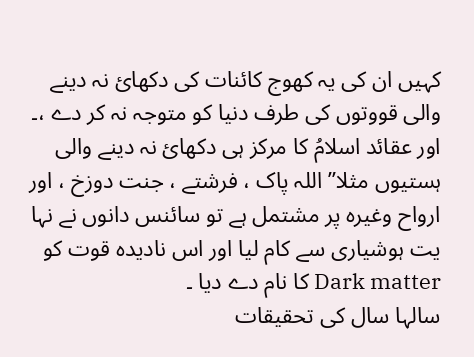کہیں ان کی یہ کھوج کائنات کی دکھائ نہ دینے والی قووتوں کی طرف دنیا کو متوجہ نہ کر دے ،۔ اور عقائد اسلامُ کا مرکز ہی دکھائ نہ دینے والی ہستیوں مثلا” اللہ پاک ، فرشتے ، جنت دوزخ ، اور ارواح وغیرہ پر مشتمل ہے تو سائنس دانوں نے نہا یت ہوشیاری سے کام لیا اور اس نادیدہ قوت کو Dark matter کا نام دے دیا ۔
سالہا سال کی تحقیقات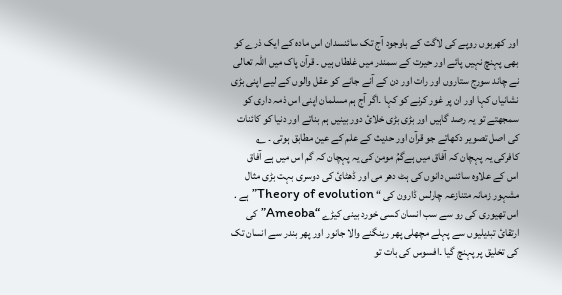اور کھربوں روپے کی لاگت کے باوجود آج تک سائنسدان اس مادہ کے ایک ذرے کو بھی پہنچ نہیں پائے اور حیرت کے سمندر میں غلطاں ہیں ۔ قرآن پاک میں اللہ تعالی نے چاند سورج ستاروں اور رات اور دن کے آنے جانے کو عقل والوں کے لیے اپنی بڑی نشانیاں کہا اور ان پر غور کرنے کو کہا ۔اگر آج ہم مسلمان اپنی اس ذمہ داری کو سمجھتے تو یہ رصد گاہیں اور بڑی بڑی خلائ دور بینیں ہم بناتے اور دنیا کو کائنات کی اصل تصویر دکھاتے جو قرآن اور حدیث کے علم کے عین مطابق ہوتی ۔ ؎
کافرکی یہ پہچان کہ آفاق میں ہےگمُ مومن کی یہ پہچان کہ گم اس میں ہے آفاق
اس کے علاوہ سائنس دانوں کی ہٹ دھر می اور ڈھٹائ کی دوسری بہت بڑی مثال مشہور زمانہ متنازعہ چارلس ڈارون کی “ Theory of evolution” ہے . اس تھیوری کی رو سے سب انسان کسی خورد بینی کیڑے “Ameoba” کی ارتقائ تبدیلیوں سے پہلے مچھلی پھر رینگنے والا جانور اور پھر بندر سے انسان تک کی تخلیق پر پہنچ گیا ۔افسوس کی بات تو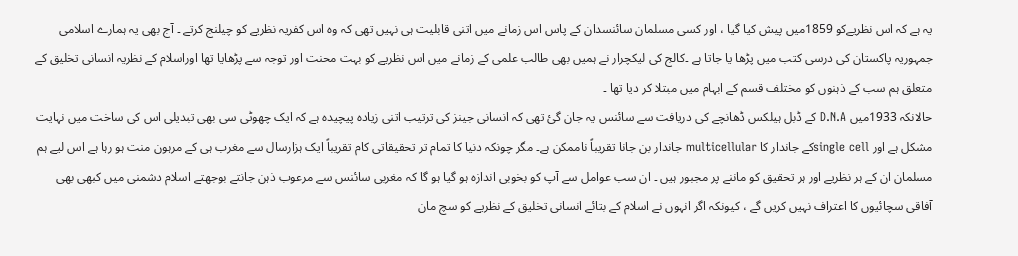یہ ہے کہ اس نظریےکو 1859میں پیش کیا گیا ، اور کسی مسلمان سائنسدان کے پاس اس زمانے میں اتنی قابلیت ہی نہیں تھی کہ وہ اس کفریہ نظریے کو چیلنج کرتے ۔ آج بھی یہ ہمارے اسلامی جمہوریہ پاکستان کی درسی کتب میں پڑھا یا جاتا ہے ۔کالج کی لیکچرار نے ہمیں بھی طالب علمی کے زمانے میں اس نظریے کو بہت محنت اور توجہ سے پڑھایا تھا اوراسلام کے نظریہ انسانی تخلیق کے متعلق ہم سب کے ذہنوں کو مختلف قسم کے ابہام میں مبتلا کر دیا تھا ۔
حالانکہ 1933میں D.N.A کے ڈبل ہیلکس ڈھانچے کی دریافت سے سائنس یہ جان گئ تھی کہ انسانی جینز کی ترتیب اتنی زیادہ پیچیدہ ہے کہ ایک چھوٹی سی بھی تبدیلی اس کی ساخت میں نہایت مشکل ہے اور single cellکے جاندار کا multicellular جاندار بن جانا تقریباً ناممکن ہے۔ مگر چونکہ دنیا کا تمام تر تحقیقاتی کام تقریباً ایک ہزارسال سے مغرب ہی کے مرہون منت ہو رہا ہے اس لیے ہم مسلمان ان کے ہر نظریے اور ہر تحقیق کو ماننے پر مجبور ہیں ۔ ان سب عوامل سے آپ کو بخوبی اندازہ ہو گیا ہو گا کہ مغربی سائنس سے مرعوب ذہن جانتے بوجھتے اسلام دشمنی میں کبھی بھی آفاقی سچائیوں کا اعتراف نہیں کریں گے ، کیونکہ اگر انہوں نے اسلام کے بتائے انسانی تخلیق کے نظریے کو سچ مان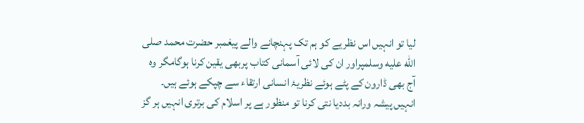لیا تو انہیں اس نظریے کو ہم تک پہنچانے والے پیغمبر حضرت محمد صلى الله عليه وسلمپراور ان کی لائی آسمانی کتاب پربھی یقین کرنا ہوگامگر وہ آج بھی ڈارون کے پٹے ہوئے نظریۂ انسانی ارتقاء سے چپکے ہوئے ہیں۔ انہیں پیشہ ورانہ بددیا نتی کرنا تو منظور ہے پر اسلام کی برتری انہیں ہر گز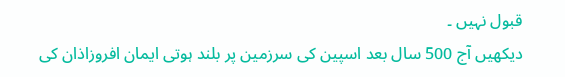قبول نہیں ۔
دیکھیں آج 500 سال بعد اسپین کی سرزمین پر بلند ہوتی ایمان افروزاذان کی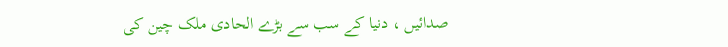صدائیں ، دنیا کے سب سے بڑے الحادی ملک چین کی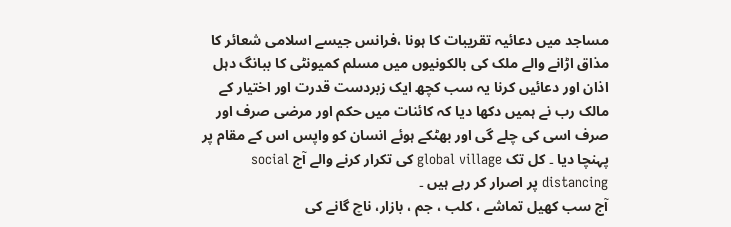مساجد میں دعائیہ تقریبات کا ہونا ،فرانس جیسے اسلامی شعائر کا مذاق اڑانے والے ملک کی بالکونیوں میں مسلم کمیونٹی کا ببانگ دہل اذان اور دعائیں کرنا یہ سب کچھ ایک زبردست قدرت اور اختیار کے مالک رب نے ہمیں دکھا دیا کہ کائنات میں حکم اور مرضی صرف اور صرف اسی کی چلے گی اور بھٹکے ہوئے انسان کو واپس اس کے مقام پر پہنچا دیا ۔ کل تک global village کی تکرار کرنے والے آج social distancing پر اصرار کر رہے ہیں ۔
آج سب کھیل تماشے ، کلب ، جم ، بازار، ناچ گانے کی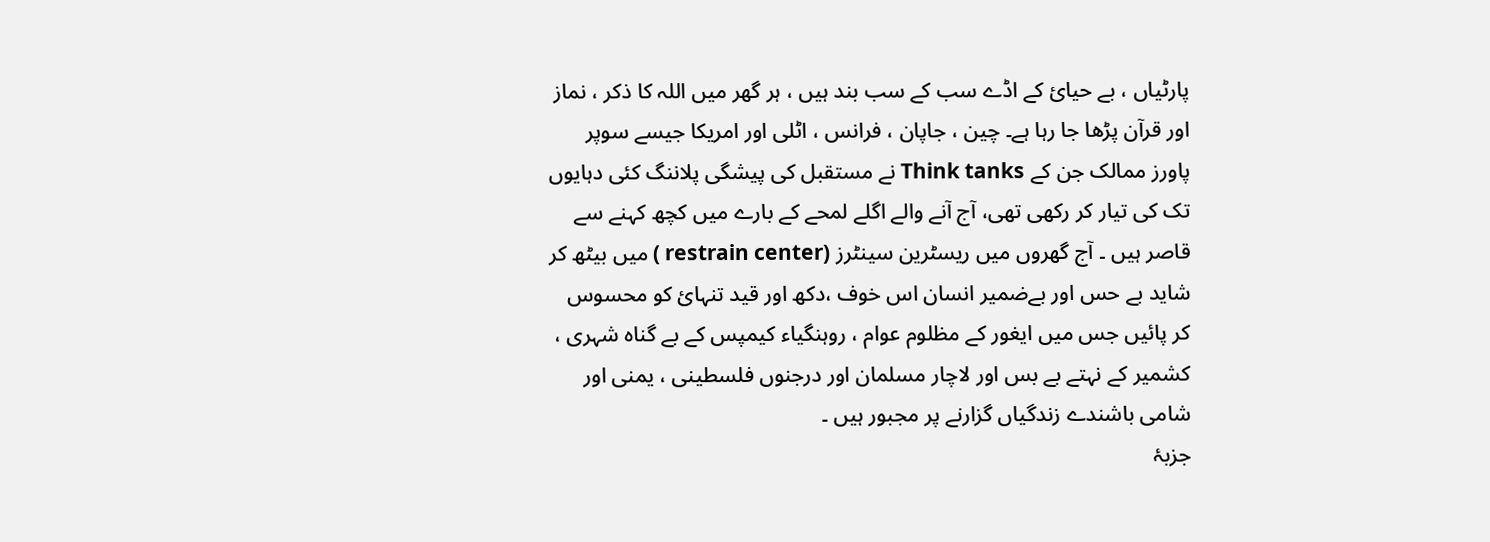پارٹیاں ، بے حیائ کے اڈے سب کے سب بند ہیں ، ہر گھر میں اللہ کا ذکر ، نماز اور قرآن پڑھا جا رہا ہے۔ چین ، جاپان ، فرانس ، اٹلی اور امریکا جیسے سوپر پاورز ممالک جن کے Think tanks نے مستقبل کی پیشگی پلاننگ کئی دہایوں تک کی تیار کر رکھی تھی، آج آنے والے اگلے لمحے کے بارے میں کچھ کہنے سے قاصر ہیں ۔ آج گھروں میں ریسٹرین سینٹرز (restrain center ) میں بیٹھ کر شاید بے حس اور بےضمیر انسان اس خوف ،دکھ اور قید تنہائ کو محسوس کر پائیں جس میں ایغور کے مظلوم عوام ، روہنگیاء کیمپس کے بے گناہ شہری ، کشمیر کے نہتے بے بس اور لاچار مسلمان اور درجنوں فلسطینی ، یمنی اور شامی باشندے زندگیاں گزارنے پر مجبور ہیں ۔
جزبۂ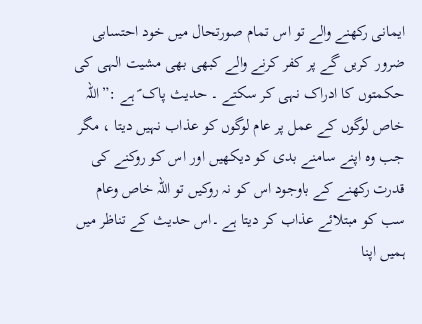ایمانی رکھنے والے تو اس تمام صورتحال میں خود احتسابی ضرور کریں گے پر کفر کرنے والے کبھی بھی مشیت الہی کی حکمتوں کا ادراک نہی کر سکتے ۔ حدیث پاک ؐ ہے :”اللہ خاص لوگوں کے عمل پر عام لوگوں کو عذاب نہیں دیتا ، مگر جب وہ اپنے سامنے بدی کو دیکھیں اور اس کو روکنے کی قدرت رکھنے کے باوجود اس کو نہ روکیں تو اللہ خاص وعام سب کو مبتلائے عذاب کر دیتا ہے ۔اس حدیث کے تناظر میں ہمیں اپنا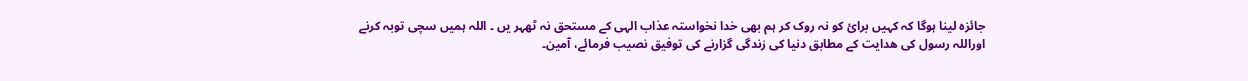جائزہ لینا ہوگا کہ کہیں برائ کو نہ روک کر ہم بھی خدا نخواستہ عذاب الہی کے مستحق نہ ٹھہر یں ۔ اللہ ہمیں سچی توبہ کرنے اوراللہ رسول کی ھدایت کے مطابق دنیا کی زندگی گزارنے کی توفیق نصیب فرمائے، آمین۔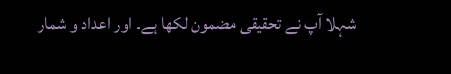شہلا آپ نے تحقیقی مضمون لکھا ہے۔ اور اعداد و شمار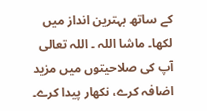کے ساتھ بہترین انداز میں لکھا۔ ماشا اللہ ۔ اللہ تعالی آپ کی صلاحیتوں میں مزید اضافہ کرے، نکھار پیدا کرے۔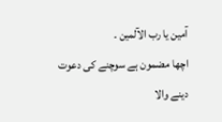آمین یا رب الآلمین ۔
اچھا مضمون ہے سوچنے کی دعوت دینے والا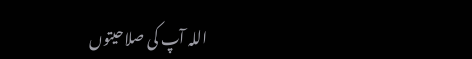اللہ آپ کی صلاحیتوں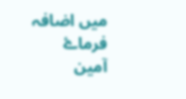میں اضافہ فرماۓ آمین